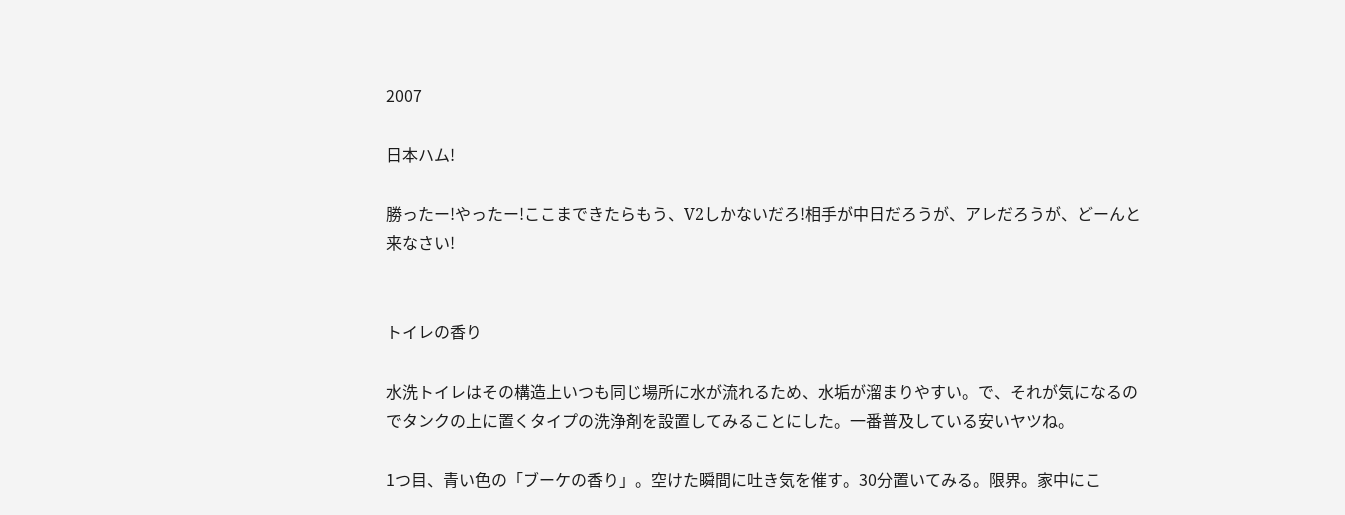2007

日本ハム!

勝ったー!やったー!ここまできたらもう、V2しかないだろ!相手が中日だろうが、アレだろうが、どーんと来なさい!


トイレの香り

水洗トイレはその構造上いつも同じ場所に水が流れるため、水垢が溜まりやすい。で、それが気になるのでタンクの上に置くタイプの洗浄剤を設置してみることにした。一番普及している安いヤツね。

1つ目、青い色の「ブーケの香り」。空けた瞬間に吐き気を催す。30分置いてみる。限界。家中にこ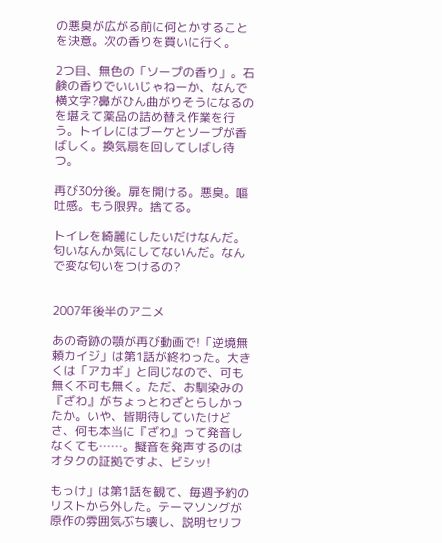の悪臭が広がる前に何とかすることを決意。次の香りを買いに行く。

2つ目、無色の「ソープの香り」。石鹸の香りでいいじゃねーか、なんで横文字?鼻がひん曲がりそうになるのを堪えて薬品の詰め替え作業を行う。トイレにはブーケとソープが香ばしく。換気扇を回してしばし待つ。

再び30分後。扉を開ける。悪臭。嘔吐感。もう限界。捨てる。

トイレを綺麗にしたいだけなんだ。匂いなんか気にしてないんだ。なんで変な匂いをつけるの?


2007年後半のアニメ

あの奇跡の顎が再び動画で!「逆境無頼カイジ」は第1話が終わった。大きくは「アカギ」と同じなので、可も無く不可も無く。ただ、お馴染みの『ざわ』がちょっとわざとらしかったか。いや、皆期待していたけどさ、何も本当に『ざわ』って発音しなくても……。擬音を発声するのはオタクの証拠ですよ、ビシッ!

もっけ」は第1話を観て、毎週予約のリストから外した。テーマソングが原作の雰囲気ぶち壊し、説明セリフ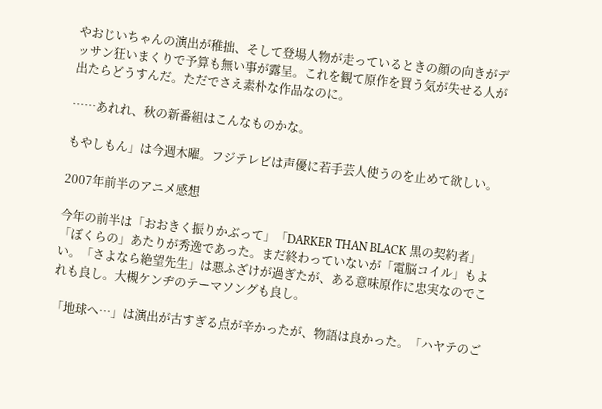やおじいちゃんの演出が稚拙、そして登場人物が走っているときの顔の向きがデッサン狂いまくりで予算も無い事が露呈。これを観て原作を買う気が失せる人が出たらどうすんだ。ただでさえ素朴な作品なのに。

……あれれ、秋の新番組はこんなものかな。

もやしもん」は今週木曜。フジテレビは声優に若手芸人使うのを止めて欲しい。

2007年前半のアニメ感想

今年の前半は「おおきく振りかぶって」「DARKER THAN BLACK 黒の契約者」「ぼくらの」あたりが秀逸であった。まだ終わっていないが「電脳コイル」もよい。「さよなら絶望先生」は悪ふざけが過ぎたが、ある意味原作に忠実なのでこれも良し。大槻ケンヂのテーマソングも良し。

「地球へ…」は演出が古すぎる点が辛かったが、物語は良かった。「ハヤテのご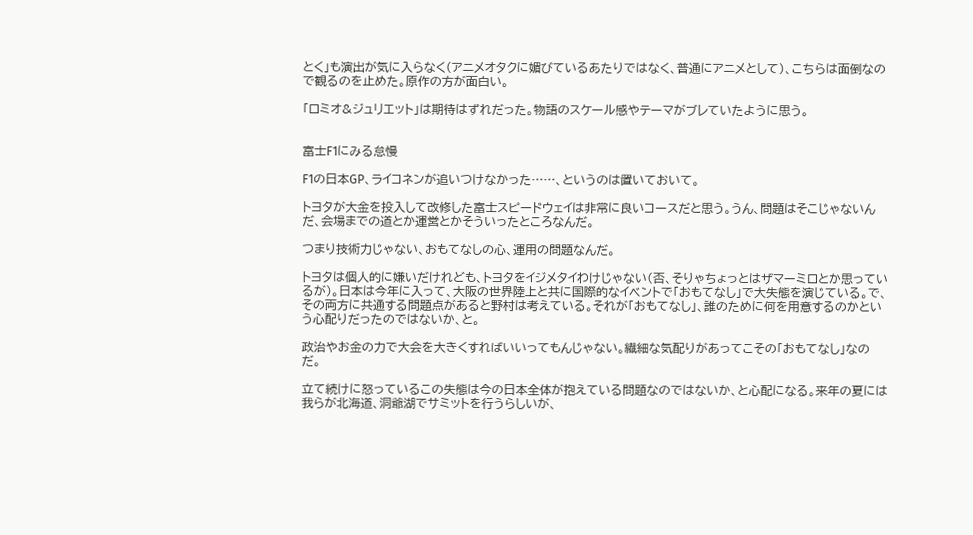とく」も演出が気に入らなく(アニメオタクに媚びているあたりではなく、普通にアニメとして)、こちらは面倒なので観るのを止めた。原作の方が面白い。

「ロミオ&ジュリエット」は期待はずれだった。物語のスケール感やテーマがブレていたように思う。


富士F1にみる怠慢

F1の日本GP、ライコネンが追いつけなかった……、というのは置いておいて。

トヨタが大金を投入して改修した富士スピードウェイは非常に良いコースだと思う。うん、問題はそこじゃないんだ、会場までの道とか運営とかそういったところなんだ。

つまり技術力じゃない、おもてなしの心、運用の問題なんだ。

トヨタは個人的に嫌いだけれども、トヨタをイジメタイわけじゃない(否、そりゃちょっとはザマーミロとか思っているが)。日本は今年に入って、大阪の世界陸上と共に国際的なイベントで「おもてなし」で大失態を演じている。で、その両方に共通する問題点があると野村は考えている。それが「おもてなし」、誰のために何を用意するのかという心配りだったのではないか、と。

政治やお金の力で大会を大きくすればいいってもんじゃない。繊細な気配りがあってこその「おもてなし」なのだ。

立て続けに怒っているこの失態は今の日本全体が抱えている問題なのではないか、と心配になる。来年の夏には我らが北海道、洞爺湖でサミットを行うらしいが、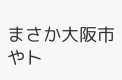まさか大阪市やト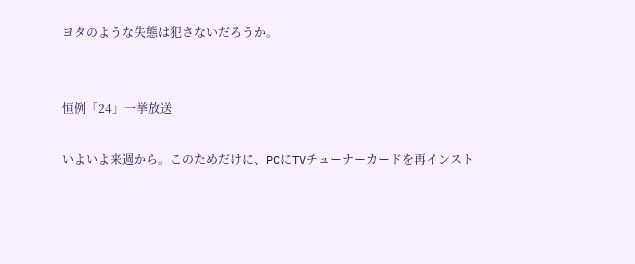ヨタのような失態は犯さないだろうか。


恒例「24」一挙放送

いよいよ来週から。このためだけに、PCにTVチューナーカードを再インスト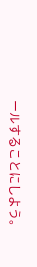ールすることにしよう。